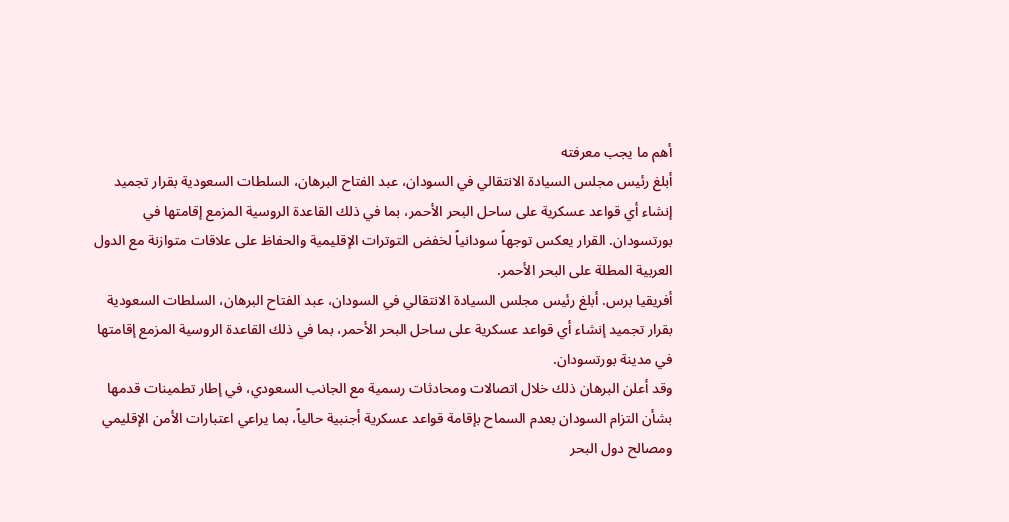أهم ما يجب معرفته
أبلغ رئيس مجلس السيادة الانتقالي في السودان، عبد الفتاح البرهان، السلطات السعودية بقرار تجميد إنشاء أي قواعد عسكرية على ساحل البحر الأحمر، بما في ذلك القاعدة الروسية المزمع إقامتها في بورتسودان. القرار يعكس توجهاً سودانياً لخفض التوترات الإقليمية والحفاظ على علاقات متوازنة مع الدول العربية المطلة على البحر الأحمر.
أفريقيا برس. أبلغ رئيس مجلس السيادة الانتقالي في السودان، عبد الفتاح البرهان، السلطات السعودية بقرار تجميد إنشاء أي قواعد عسكرية على ساحل البحر الأحمر، بما في ذلك القاعدة الروسية المزمع إقامتها في مدينة بورتسودان.
وقد أعلن البرهان ذلك خلال اتصالات ومحادثات رسمية مع الجانب السعودي، في إطار تطمينات قدمها بشأن التزام السودان بعدم السماح بإقامة قواعد عسكرية أجنبية حالياً، بما يراعي اعتبارات الأمن الإقليمي ومصالح دول البحر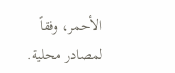الأحمر، وفقاً لمصادر محلية.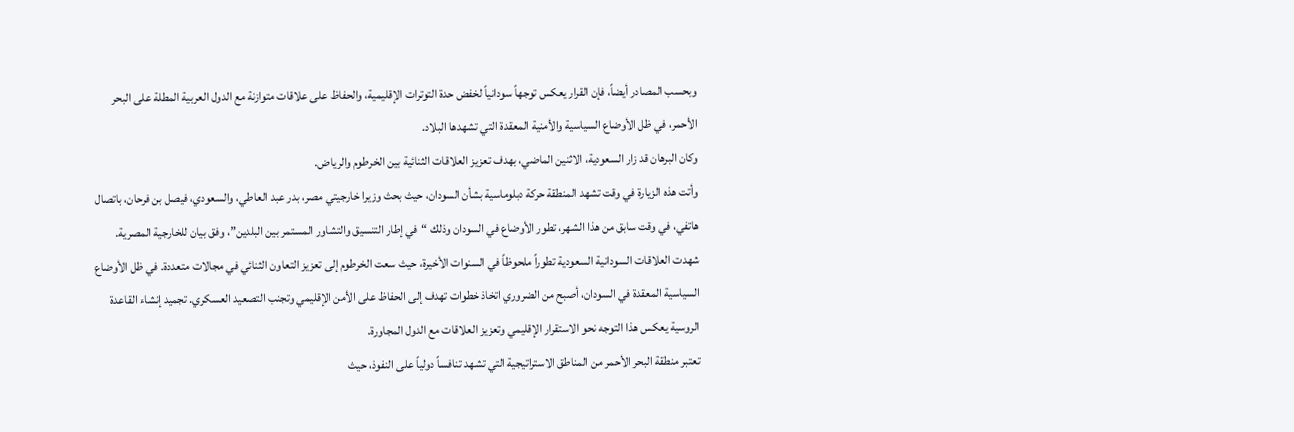وبحسب المصادر أيضاً، فإن القرار يعكس توجهاً سودانياً لخفض حدة التوترات الإقليمية، والحفاظ على علاقات متوازنة مع الدول العربية المطلة على البحر الأحمر، في ظل الأوضاع السياسية والأمنية المعقدة التي تشهدها البلاد.
وكان البرهان قد زار السعودية، الاثنين الماضي، بهدف تعزيز العلاقات الثنائية بين الخرطوم والرياض.
وأتت هذه الزيارة في وقت تشهد المنطقة حركة دبلوماسية بشأن السودان، حيث بحث وزيرا خارجيتي مصر، بدر عبد العاطي، والسعودي، فيصل بن فرحان، باتصال هاتفي، في وقت سابق من هذا الشهر، تطور الأوضاع في السودان وذلك “في إطار التنسيق والتشاور المستمر بين البلدين”، وفق بيان للخارجية المصرية.
شهدت العلاقات السودانية السعودية تطوراً ملحوظاً في السنوات الأخيرة، حيث سعت الخرطوم إلى تعزيز التعاون الثنائي في مجالات متعددة. في ظل الأوضاع السياسية المعقدة في السودان، أصبح من الضروري اتخاذ خطوات تهدف إلى الحفاظ على الأمن الإقليمي وتجنب التصعيد العسكري. تجميد إنشاء القاعدة الروسية يعكس هذا التوجه نحو الاستقرار الإقليمي وتعزيز العلاقات مع الدول المجاورة.
تعتبر منطقة البحر الأحمر من المناطق الاستراتيجية التي تشهد تنافساً دولياً على النفوذ، حيث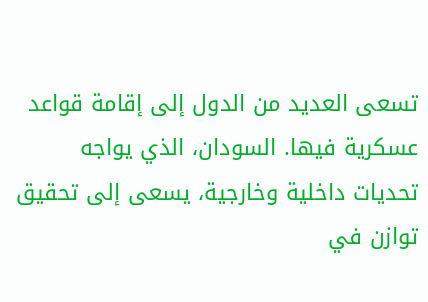تسعى العديد من الدول إلى إقامة قواعد عسكرية فيها. السودان، الذي يواجه تحديات داخلية وخارجية، يسعى إلى تحقيق توازن في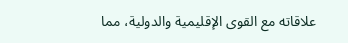علاقاته مع القوى الإقليمية والدولية، مما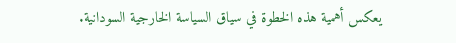يعكس أهمية هذه الخطوة في سياق السياسة الخارجية السودانية.